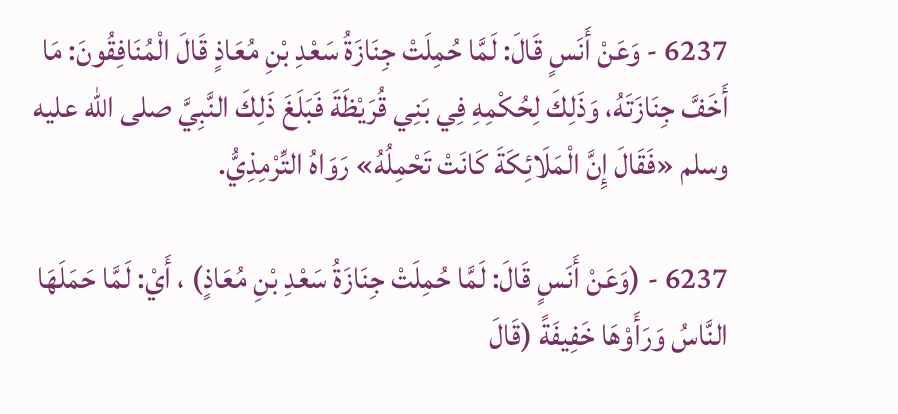6237 - وَعَنْ أَنَسٍ قَالَ: لَمَّا حُمِلَتْ جِنَازَةُ سَعْدِ بْنِ مُعَاذٍ قَالَ الْمُنَافِقُونَ: مَا أَخَفَّ جِنَازَتَهُ، وَذَلِكَ لِحُكْمِهِ فِي بَنِي قُرَيْظَةَ فَبَلَغَ ذَلِكَ النَّبِيَّ صلى الله عليه وسلم «فَقَالَ إِنَّ الْمَلَائِكَةَ كَانَتْ تَحْمِلُهُ» رَوَاهُ التِّرْمِذِيُّ.

6237 - (وَعَنْ أَنَسٍ قَالَ: لَمَّا حُمِلَتْ جِنَازَةُ سَعْدِ بْنِ مُعَاذٍ) ، أَيْ: لَمَّا حَمَلَهَا النَّاسُ وَرَأَوْهَا خَفِيفَةً (قَالَ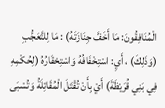الْمُنَافِقُونَ: مَا أَخَفَّ جِنَازَتَهُ) : مَا لِلتَّعَجُّبِ (وَذَلِكَ) ، أَيِ: اسْتِخْفَافُهُ وَاسْتِحْقَارُهُ (لِحُكْمِهِ فِي بَنِي قُرَيْظَةَ) أَيْ بِأَنْ تُقْتَلَ الْمُقَاتِلَةُ وَتُسْبَى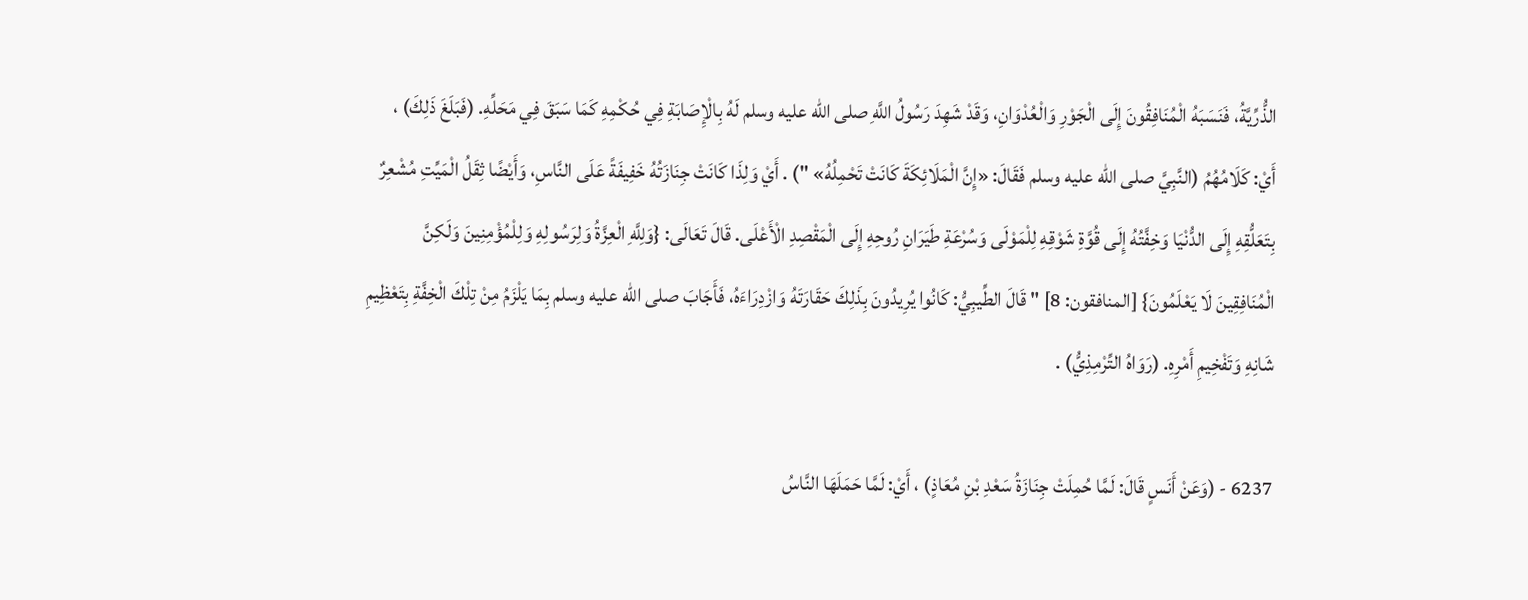الذُّرِّيَّةُ، فَنَسَبَهُ الْمُنَافِقُونَ إِلَى الْجَوْرِ وَالْعُدْوَانِ، وَقَدْ شَهِدَ رَسُولُ اللَّهِ صلى الله عليه وسلم لَهُ بِالْإِصَابَةِ فِي حُكْمِهِ كَمَا سَبَقَ فِي مَحَلِّهِ. (فَبَلَغَ ذَلِكَ) ، أَيْ: كَلَامُهُمُ (النَّبِيَّ صلى الله عليه وسلم فَقَالَ: «إِنَّ الْمَلَائِكَةَ كَانَتْ تَحْمِلُهُ» ") . أَيْ وَلِذَا كَانَتْ جِنَازَتُهُ خَفِيفَةً عَلَى النَّاسِ، وَأَيْضًا ثِقَلُ الْمَيِّتِ مُشْعِرٌ بِتَعَلُّقِهِ إِلَى الدُّنْيَا وَخِفَّتُهُ إِلَى قُوَّةِ شَوْقِهِ لِلْمَوْلَى وَسُرْعَةِ طَيَرَانِ رُوحِهِ إِلَى الْمَقْصِدِ الْأَعْلَى. قَالَ تَعَالَى: {وَلِلَّهِ الْعِزَّةُ وَلِرَسُولِهِ وَلِلْمُؤْمِنِينَ وَلَكِنَّ الْمُنَافِقِينَ لَا يَعْلَمُونَ} [المنافقون: 8] " قَالَ الطِّيبِيُّ: كَانُوا يُرِيدُونَ بِذَلِكَ حَقَارَتَهُ وَازْدِرَاءَهُ، فَأَجَابَ صلى الله عليه وسلم بِمَا يَلْزَمُ مِنْ تِلْكَ الْخِفَّةِ بِتَعْظِيمِ شَانِهِ وَتَفْخِيمِ أَمْرِهِ. (رَوَاهُ التِّرْمِذِيُّ) .

6237 - (وَعَنْ أَنَسٍ قَالَ: لَمَّا حُمِلَتْ جِنَازَةُ سَعْدِ بْنِ مُعَاذٍ) ، أَيْ: لَمَّا حَمَلَهَا النَّاسُ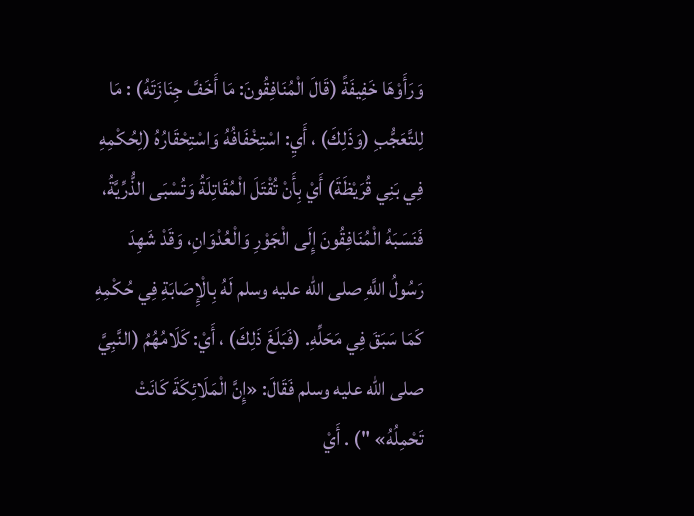وَرَأَوْهَا خَفِيفَةً (قَالَ الْمُنَافِقُونَ: مَا أَخَفَّ جِنَازَتَهُ) : مَا لِلتَّعَجُّبِ (وَذَلِكَ) ، أَيِ: اسْتِخْفَافُهُ وَاسْتِحْقَارُهُ (لِحُكْمِهِ فِي بَنِي قُرَيْظَةَ) أَيْ بِأَنْ تُقْتَلَ الْمُقَاتِلَةُ وَتُسْبَى الذُّرِّيَّةُ، فَنَسَبَهُ الْمُنَافِقُونَ إِلَى الْجَوْرِ وَالْعُدْوَانِ، وَقَدْ شَهِدَ رَسُولُ اللَّهِ صلى الله عليه وسلم لَهُ بِالْإِصَابَةِ فِي حُكْمِهِ كَمَا سَبَقَ فِي مَحَلِّهِ. (فَبَلَغَ ذَلِكَ) ، أَيْ: كَلَامُهُمُ (النَّبِيَّ صلى الله عليه وسلم فَقَالَ: «إِنَّ الْمَلَائِكَةَ كَانَتْ تَحْمِلُهُ» ") . أَيْ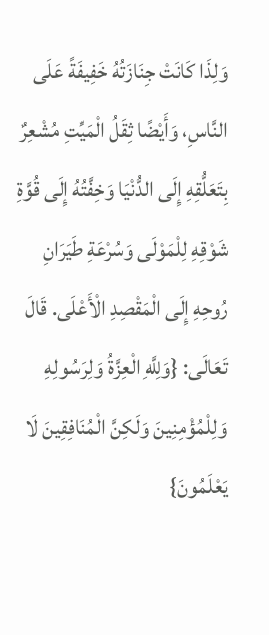وَلِذَا كَانَتْ جِنَازَتُهُ خَفِيفَةً عَلَى النَّاسِ، وَأَيْضًا ثِقَلُ الْمَيِّتِ مُشْعِرٌ بِتَعَلُّقِهِ إِلَى الدُّنْيَا وَخِفَّتُهُ إِلَى قُوَّةِ شَوْقِهِ لِلْمَوْلَى وَسُرْعَةِ طَيَرَانِ رُوحِهِ إِلَى الْمَقْصِدِ الْأَعْلَى. قَالَ تَعَالَى: {وَلِلَّهِ الْعِزَّةُ وَلِرَسُولِهِ وَلِلْمُؤْمِنِينَ وَلَكِنَّ الْمُنَافِقِينَ لَا يَعْلَمُونَ}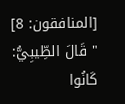[المنافقون: 8] " قَالَ الطِّيبِيُّ: كَانُوا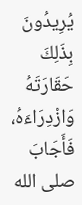يُرِيدُونَ بِذَلِكَ حَقَارَتَهُ وَازْدِرَاءَهُ، فَأَجَابَ صلى الله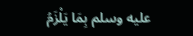عليه وسلم بِمَا يَلْزَمُ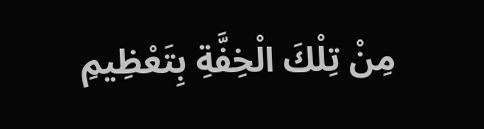مِنْ تِلْكَ الْخِفَّةِ بِتَعْظِيمِ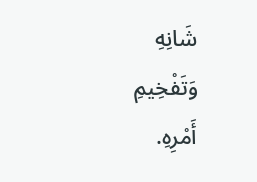شَانِهِ وَتَفْخِيمِ أَمْرِهِ.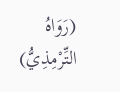(رَوَاهُ التِّرْمِذِيُّ)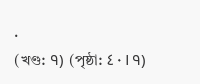.
(খণ্ড: ٩) (পৃষ্ঠা: ٤٠١٩)